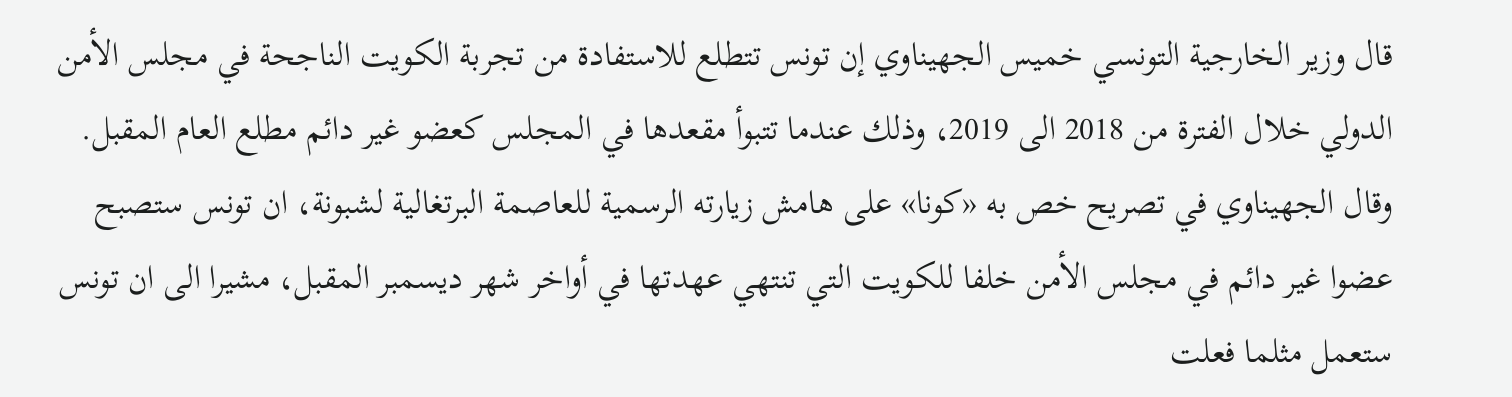قال وزير الخارجية التونسي خميس الجهيناوي إن تونس تتطلع للاستفادة من تجربة الكويت الناجحة في مجلس الأمن الدولي خلال الفترة من 2018 الى 2019، وذلك عندما تتبوأ مقعدها في المجلس كعضو غير دائم مطلع العام المقبل.
وقال الجهيناوي في تصريح خص به «كونا» على هامش زيارته الرسمية للعاصمة البرتغالية لشبونة، ان تونس ستصبح عضوا غير دائم في مجلس الأمن خلفا للكويت التي تنتهي عهدتها في أواخر شهر ديسمبر المقبل، مشيرا الى ان تونس ستعمل مثلما فعلت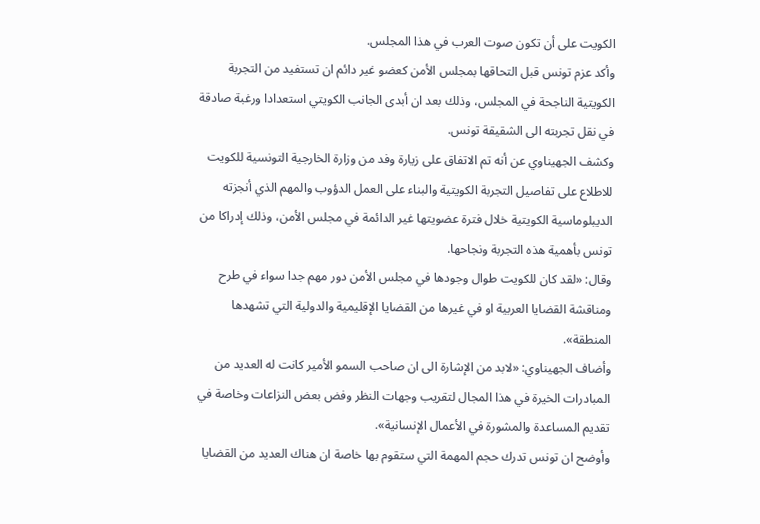الكويت على أن تكون صوت العرب في هذا المجلس.
وأكد عزم تونس قبل التحاقها بمجلس الأمن كعضو غير دائم ان تستفيد من التجربة الكويتية الناجحة في المجلس، وذلك بعد ان أبدى الجانب الكويتي استعدادا ورغبة صادقة في نقل تجربته الى الشقيقة تونس.
وكشف الجهيناوي عن أنه تم الاتفاق على زيارة وفد من وزارة الخارجية التونسية للكويت للاطلاع على تفاصيل التجربة الكويتية والبناء على العمل الدؤوب والمهم الذي أنجزته الديبلوماسية الكويتية خلال فترة عضويتها غير الدائمة في مجلس الأمن، وذلك إدراكا من تونس بأهمية هذه التجربة ونجاحها.
وقال: «لقد كان للكويت طوال وجودها في مجلس الأمن دور مهم جدا سواء في طرح ومناقشة القضايا العربية او في غيرها من القضايا الإقليمية والدولية التي تشهدها المنطقة».
وأضاف الجهيناوي: «لابد من الإشارة الى ان صاحب السمو الأمير كانت له العديد من المبادرات الخيرة في هذا المجال لتقريب وجهات النظر وفض بعض النزاعات وخاصة في تقديم المساعدة والمشورة في الأعمال الإنسانية».
وأوضح ان تونس تدرك حجم المهمة التي ستقوم بها خاصة ان هناك العديد من القضايا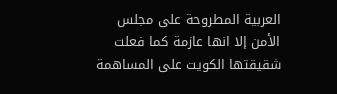العربية المطروحة على مجلس الأمن إلا انها عازمة كما فعلت شقيقتها الكويت على المساهمة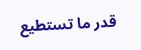قدر ما تستطيع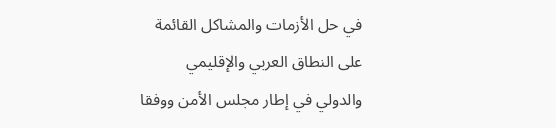في حل الأزمات والمشاكل القائمة على النطاق العربي والإقليمي والدولي في إطار مجلس الأمن ووفقا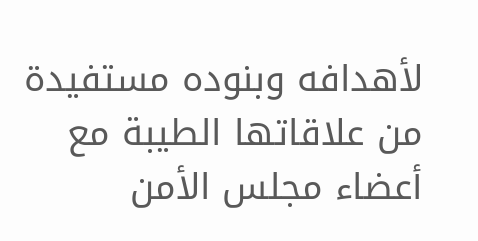لأهدافه وبنوده مستفيدة من علاقاتها الطيبة مع أعضاء مجلس الأمن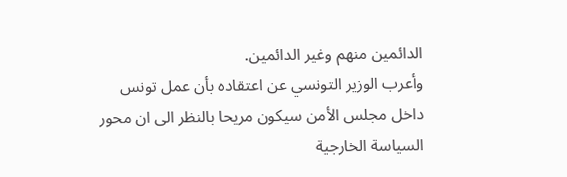الدائمين منهم وغير الدائمين.
وأعرب الوزير التونسي عن اعتقاده بأن عمل تونس داخل مجلس الأمن سيكون مريحا بالنظر الى ان محور السياسة الخارجية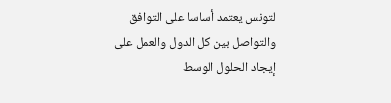لتونس يعتمد أساسا على التوافق والتواصل بين كل الدول والعمل على إيجاد الحلول الوسط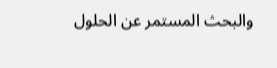والبحث المستمر عن الحلول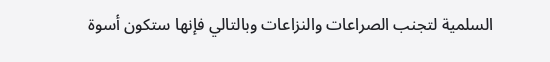السلمية لتجنب الصراعات والنزاعات وبالتالي فإنها ستكون أسوة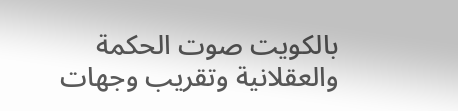بالكويت صوت الحكمة والعقلانية وتقريب وجهات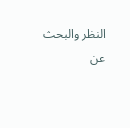النظر والبحث عن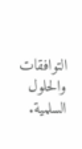التوافقات والحلول السلمية.